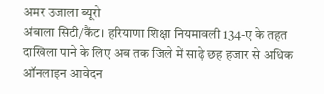अमर उजाला ब्यूरो
अंबाला सिटी/कैंट। हरियाणा शिक्षा नियमावली 134-ए के तहत दाखिला पाने के लिए अब तक जिले में साढ़े छह हजार से अधिक ऑनलाइन आवेदन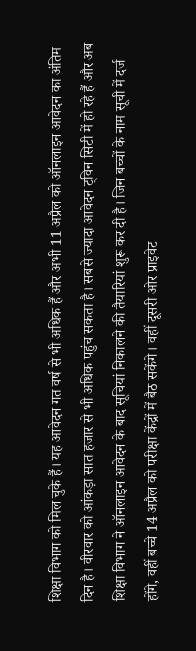शिक्षा विभाग को मिल चुके हैं। यह आवेदन गत वर्ष से भी अधिक हैं और अभी 11 अप्रैल को ऑनलाइन आवेदन का अंतिम दिन है। वीरवार को आंकड़ा सात हजार से भी अधिक पहुंच सकता है। सबसे ज्यादा आवेदन ट्विन सिटी में हो रहे हैं और अब शिक्षा विभाग ने ऑनलाइन आवेदन के बाद सूचियां निकालने की तैयारियां शुरू कर दी है। जिन बच्चों के नाम सूची में दर्ज होंगे, वहीं बच्चे 14 अप्रैल को परीक्षा केंद्रों में बैठ सकेंगे। वहीं दूसरी ओर प्राइवेट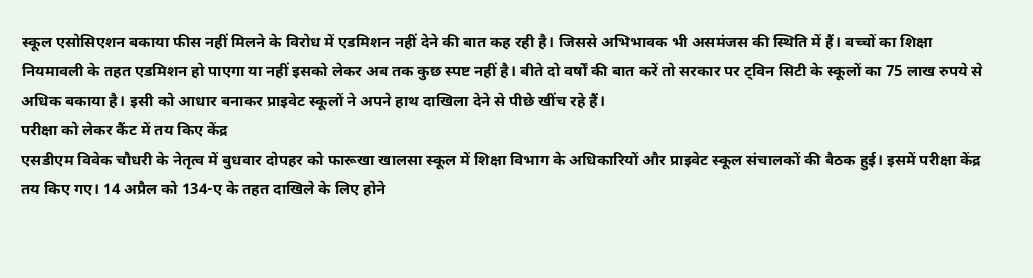स्कूल एसोसिएशन बकाया फीस नहीं मिलने के विरोध में एडमिशन नहीं देने की बात कह रही है। जिससे अभिभावक भी असमंजस की स्थिति में हैं। बच्चों का शिक्षा नियमावली के तहत एडमिशन हो पाएगा या नहीं इसको लेकर अब तक कुछ स्पष्ट नहीं है। बीते दो वर्षों की बात करें तो सरकार पर ट्विन सिटी के स्कूलों का 75 लाख रुपये से अधिक बकाया है। इसी को आधार बनाकर प्राइवेट स्कूलों ने अपने हाथ दाखिला देने से पीछे खींच रहे हैं।
परीक्षा को लेकर कैंट में तय किए केंद्र
एसडीएम विवेक चौधरी के नेतृत्व में बुधवार दोपहर को फारूखा खालसा स्कूल में शिक्षा विभाग के अधिकारियों और प्राइवेट स्कूल संचालकों की बैठक हुई। इसमें परीक्षा केंद्र तय किए गए। 14 अप्रैल को 134-ए के तहत दाखिले के लिए होने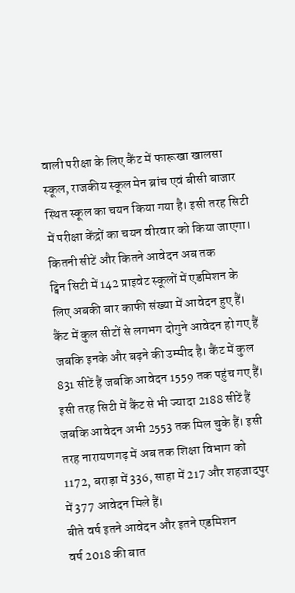वाली परीक्षा के लिए कैंट में फारूखा खालसा स्कूल, राजकीय स्कूल मेन ब्रांच एवं बीसी बाजार स्थित स्कूल का चयन किया गया है। इसी तरह सिटी में परीक्षा केंद्रों का चयन वीरवार को किया जाएगा।
कितनी सीटें और कितने आवेदन अब तक
ट्विन सिटी में 142 प्राइवेट स्कूलों में एडमिशन के लिए अबकी बार काफी संख्या में आवेदन हुए हैं। कैंट में कुल सीटों से लगभग दोगुने आवेदन हो गए हैं जबकि इनके और बढ़ने की उम्मीद है। कैंट में कुल 831 सीटें हैं जबकि आवेदन 1559 तक पहुंच गए हैं। इसी तरह सिटी में कैंट से भी ज्यादा 2188 सीटें हैं जबकि आवेदन अभी 2553 तक मिल चुके हैं। इसी तरह नारायणगढ़ में अब तक शिक्षा विभाग को 1172, बराड़ा में 336, साहा में 217 और शहजादपुर में 377 आवेदन मिले हैं।
बीते वर्ष इतने आवेदन और इतने एडमिशन
वर्ष 2018 की बात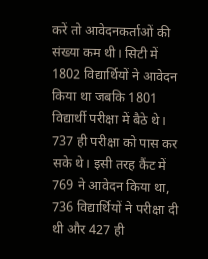करें तो आवेदनकर्ताओं की संख्या कम थी। सिटी में 1802 विद्यार्थियों ने आवेदन किया था जबकि 1801 विद्यार्थी परीक्षा में बैठे थे। 737 ही परीक्षा को पास कर सके थे। इसी तरह कैंट में 769 ने आवेदन किया था, 736 विद्यार्थियों ने परीक्षा दी थी और 427 ही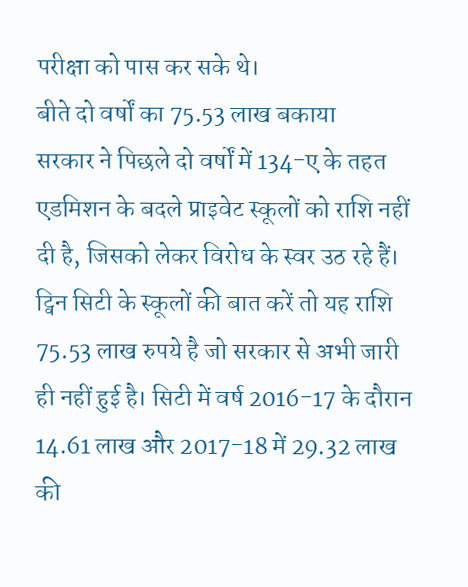परीक्षा को पास कर सके थे।
बीते दो वर्षों का 75.53 लाख बकाया
सरकार ने पिछले दो वर्षों में 134-ए के तहत एडमिशन के बदले प्राइवेट स्कूलों को राशि नहीं दी है, जिसको लेकर विरोध के स्वर उठ रहे हैं। ट्विन सिटी के स्कूलों की बात करें तो यह राशि 75.53 लाख रुपये है जो सरकार से अभी जारी ही नहीं हुई है। सिटी में वर्ष 2016-17 के दौरान 14.61 लाख और 2017-18 में 29.32 लाख की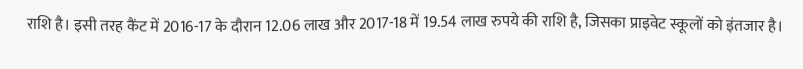राशि है। इसी तरह कैंट में 2016-17 के दौरान 12.06 लाख और 2017-18 में 19.54 लाख रुपये की राशि है, जिसका प्राइवेट स्कूलों को इंतजार है।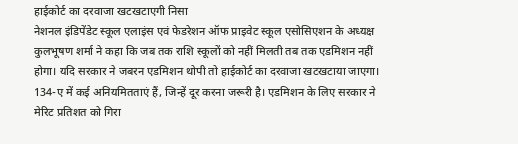हाईकोर्ट का दरवाजा खटखटाएगी निसा
नेशनल इंडिपेंडेट स्कूल एलाइंस एवं फेडरेशन ऑफ प्राइवेट स्कूल एसोसिएशन के अध्यक्ष कुलभूषण शर्मा ने कहा कि जब तक राशि स्कूलों को नहीं मिलती तब तक एडमिशन नहीं होगा। यदि सरकार ने जबरन एडमिशन थोपी तो हाईकोर्ट का दरवाजा खटखटाया जाएगा। 134-ए में कई अनियमितताएं हैं, जिन्हें दूर करना जरूरी है। एडमिशन के लिए सरकार ने मेरिट प्रतिशत को गिरा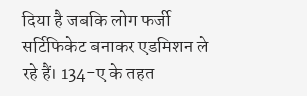दिया है जबकि लोग फर्जी सर्टिफिकेट बनाकर एडमिशन ले रहे हैं। 134-ए के तहत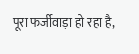पूरा फर्जीवाड़ा हो रहा है,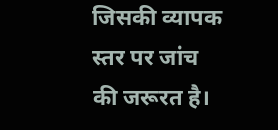जिसकी व्यापक स्तर पर जांच की जरूरत है।